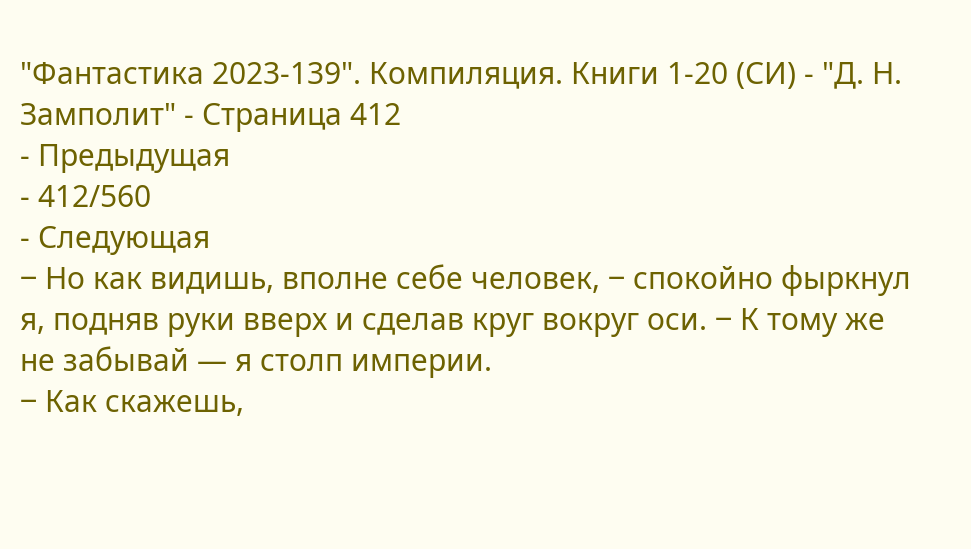"Фантастика 2023-139". Компиляция. Книги 1-20 (СИ) - "Д. Н. Замполит" - Страница 412
- Предыдущая
- 412/560
- Следующая
‒ Но как видишь, вполне себе человек, ‒ спокойно фыркнул я, подняв руки вверх и сделав круг вокруг оси. ‒ К тому же не забывай — я столп империи.
‒ Как скажешь,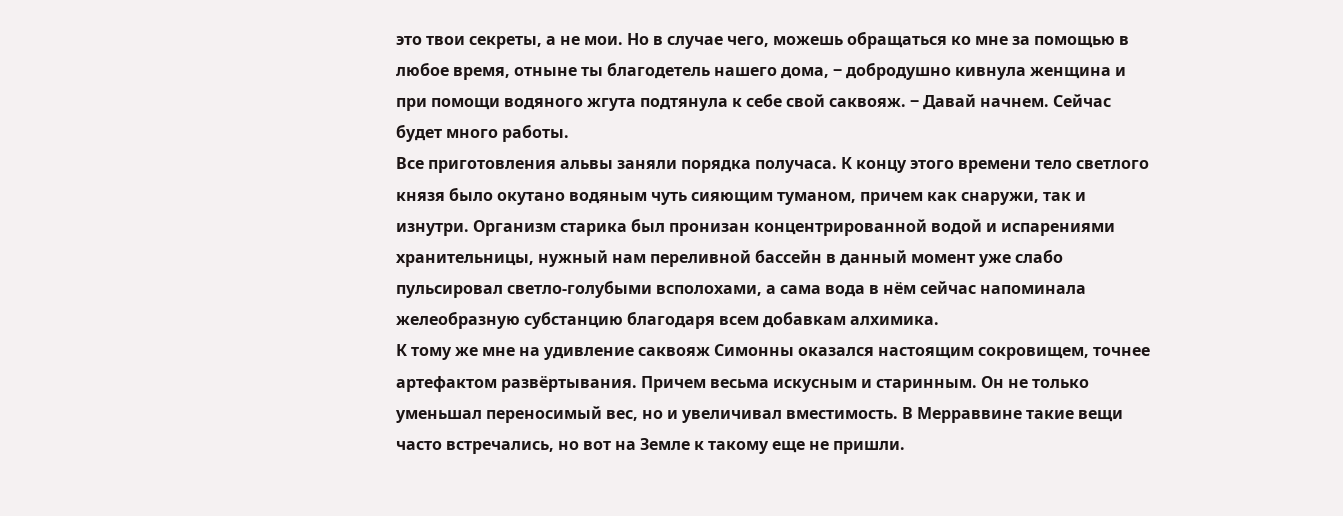это твои секреты, а не мои. Но в случае чего, можешь обращаться ко мне за помощью в любое время, отныне ты благодетель нашего дома, ‒ добродушно кивнула женщина и при помощи водяного жгута подтянула к себе свой саквояж. ‒ Давай начнем. Сейчас будет много работы.
Все приготовления альвы заняли порядка получаса. К концу этого времени тело светлого князя было окутано водяным чуть сияющим туманом, причем как снаружи, так и изнутри. Организм старика был пронизан концентрированной водой и испарениями хранительницы, нужный нам переливной бассейн в данный момент уже слабо пульсировал светло-голубыми всполохами, а сама вода в нём сейчас напоминала желеобразную субстанцию благодаря всем добавкам алхимика.
К тому же мне на удивление саквояж Симонны оказался настоящим сокровищем, точнее артефактом развёртывания. Причем весьма искусным и старинным. Он не только уменьшал переносимый вес, но и увеличивал вместимость. В Мерраввине такие вещи часто встречались, но вот на Земле к такому еще не пришли.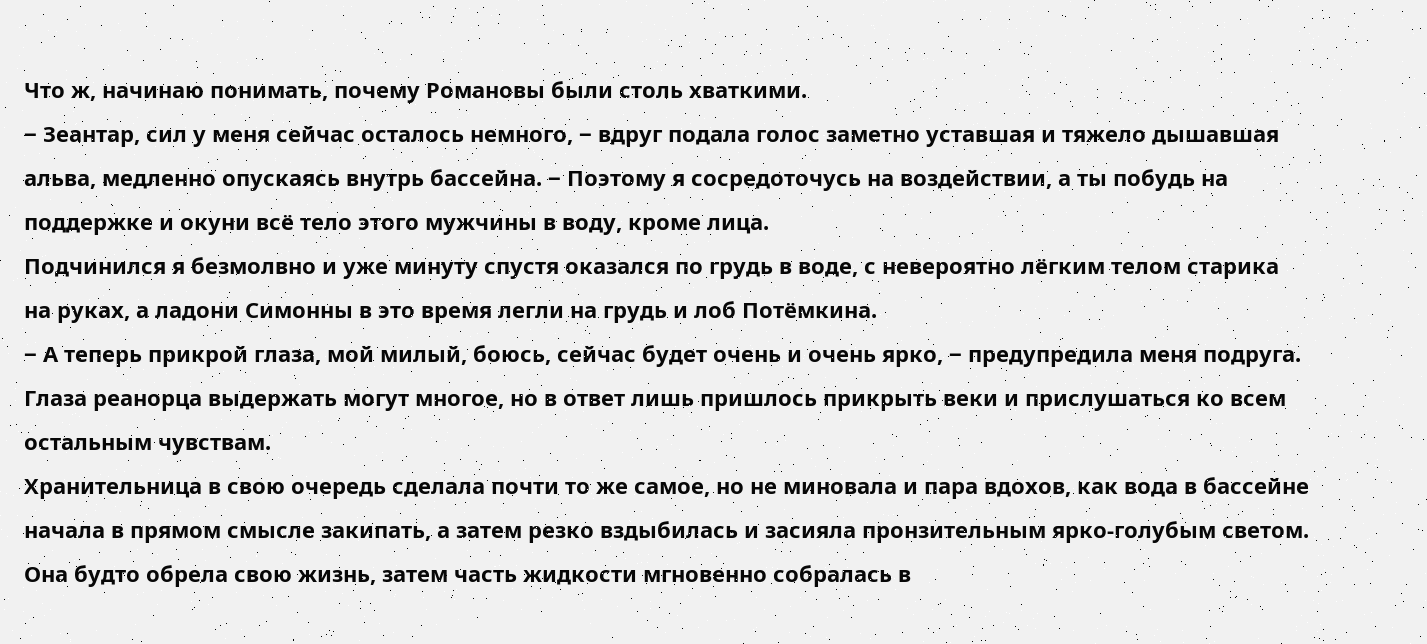Что ж, начинаю понимать, почему Романовы были столь хваткими.
‒ Зеантар, сил у меня сейчас осталось немного, ‒ вдруг подала голос заметно уставшая и тяжело дышавшая альва, медленно опускаясь внутрь бассейна. ‒ Поэтому я сосредоточусь на воздействии, а ты побудь на поддержке и окуни всё тело этого мужчины в воду, кроме лица.
Подчинился я безмолвно и уже минуту спустя оказался по грудь в воде, с невероятно лёгким телом старика на руках, а ладони Симонны в это время легли на грудь и лоб Потёмкина.
‒ А теперь прикрой глаза, мой милый, боюсь, сейчас будет очень и очень ярко, ‒ предупредила меня подруга.
Глаза реанорца выдержать могут многое, но в ответ лишь пришлось прикрыть веки и прислушаться ко всем остальным чувствам.
Хранительница в свою очередь сделала почти то же самое, но не миновала и пара вдохов, как вода в бассейне начала в прямом смысле закипать, а затем резко вздыбилась и засияла пронзительным ярко-голубым светом. Она будто обрела свою жизнь, затем часть жидкости мгновенно собралась в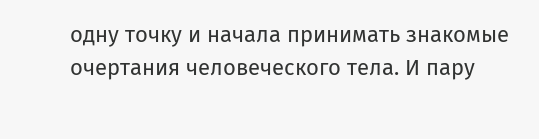одну точку и начала принимать знакомые очертания человеческого тела. И пару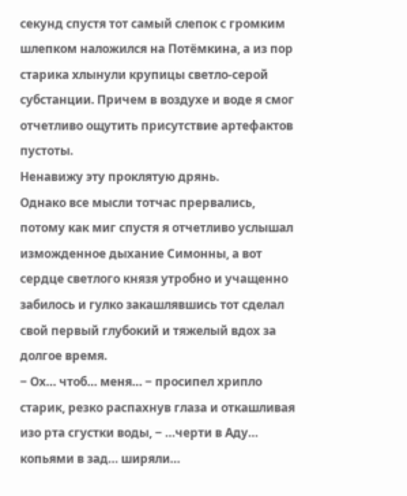секунд спустя тот самый слепок с громким шлепком наложился на Потёмкина, а из пор старика хлынули крупицы светло-серой субстанции. Причем в воздухе и воде я смог отчетливо ощутить присутствие артефактов пустоты.
Ненавижу эту проклятую дрянь.
Однако все мысли тотчас прервались, потому как миг спустя я отчетливо услышал изможденное дыхание Симонны, а вот сердце светлого князя утробно и учащенно забилось и гулко закашлявшись тот сделал свой первый глубокий и тяжелый вдох за долгое время.
‒ Ох… чтоб… меня… ‒ просипел хрипло старик, резко распахнув глаза и откашливая изо рта сгустки воды, ‒ …черти в Аду… копьями в зад… ширяли…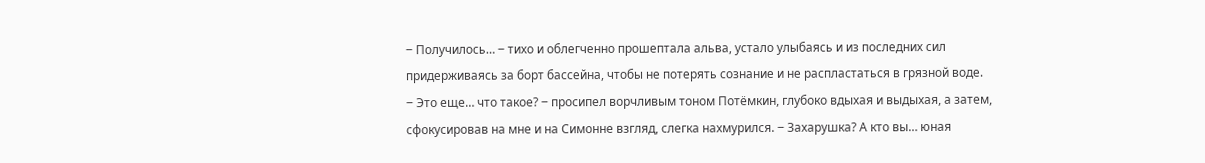‒ Получилось… ‒ тихо и облегченно прошептала альва, устало улыбаясь и из последних сил придерживаясь за борт бассейна, чтобы не потерять сознание и не распластаться в грязной воде.
‒ Это еще… что такое? ‒ просипел ворчливым тоном Потёмкин, глубоко вдыхая и выдыхая, а затем, сфокусировав на мне и на Симонне взгляд, слегка нахмурился. ‒ Захарушка? А кто вы… юная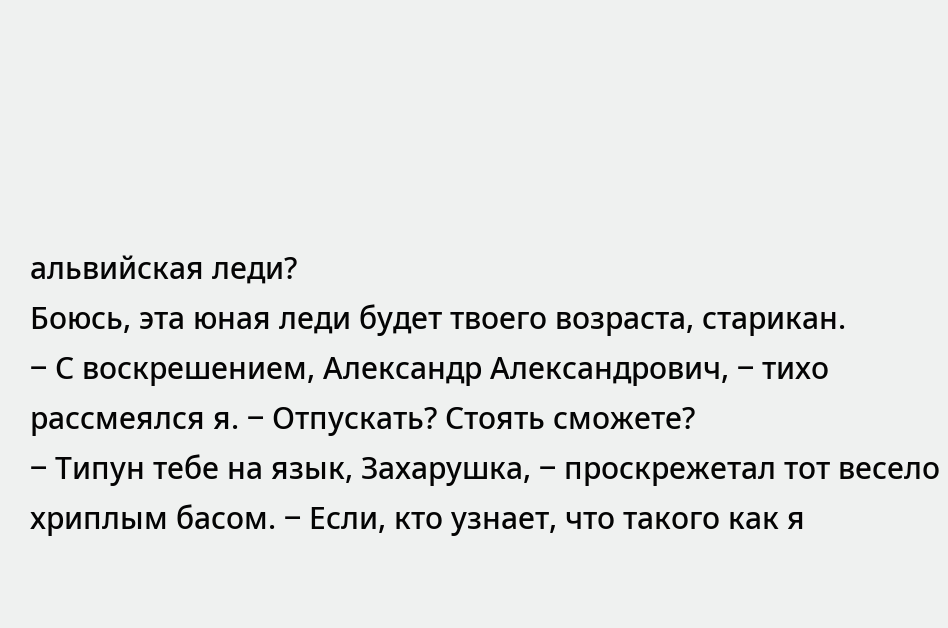альвийская леди?
Боюсь, эта юная леди будет твоего возраста, старикан.
‒ С воскрешением, Александр Александрович, ‒ тихо рассмеялся я. ‒ Отпускать? Стоять сможете?
‒ Типун тебе на язык, Захарушка, ‒ проскрежетал тот весело хриплым басом. ‒ Если, кто узнает, что такого как я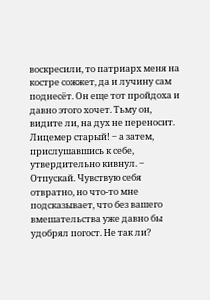воскресили, то патриарх меня на костре сожжет, да и лучину сам поднесёт. Он еще тот пройдоха и давно этого хочет. Тьму он, видите ли, на дух не переносит. Лицемер старый! ‒ а затем, прислушавшись к себе, утвердительно кивнул. ‒ Отпускай. Чувствую себя отвратно, но что-то мне подсказывает, что без вашего вмешательства уже давно бы удобрял погост. Не так ли?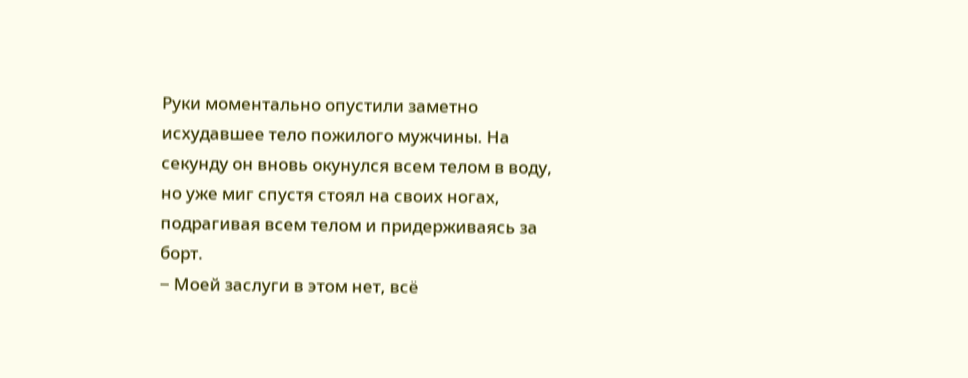Руки моментально опустили заметно исхудавшее тело пожилого мужчины. На секунду он вновь окунулся всем телом в воду, но уже миг спустя стоял на своих ногах, подрагивая всем телом и придерживаясь за борт.
‒ Моей заслуги в этом нет, всё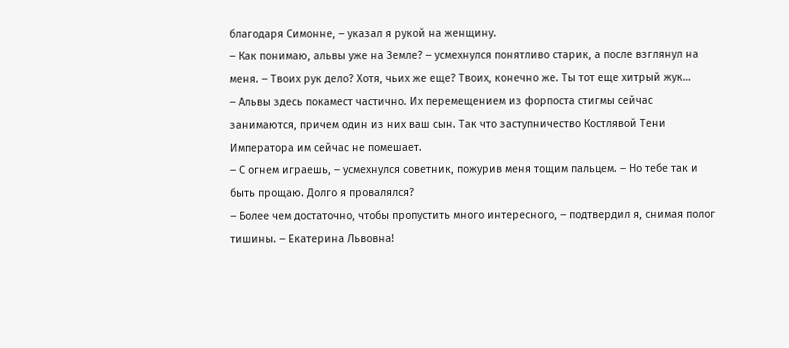благодаря Симонне, ‒ указал я рукой на женщину.
‒ Как понимаю, альвы уже на Земле? ‒ усмехнулся понятливо старик, а после взглянул на меня. ‒ Твоих рук дело? Хотя, чьих же еще? Твоих, конечно же. Ты тот еще хитрый жук…
‒ Альвы здесь покамест частично. Их перемещением из форпоста стигмы сейчас занимаются, причем один из них ваш сын. Так что заступничество Костлявой Тени Императора им сейчас не помешает.
‒ С огнем играешь, ‒ усмехнулся советник, пожурив меня тощим пальцем. ‒ Но тебе так и быть прощаю. Долго я провалялся?
‒ Более чем достаточно, чтобы пропустить много интересного, ‒ подтвердил я, снимая полог тишины. ‒ Екатерина Львовна!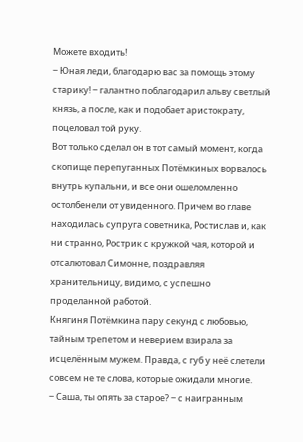Можете входить!
‒ Юная леди, благодарю вас за помощь этому старику! ‒ галантно поблагодарил альву светлый князь, а после, как и подобает аристократу, поцеловал той руку.
Вот только сделал он в тот самый момент, когда скопище перепуганных Потёмкиных ворвалось внутрь купальни, и все они ошеломленно остолбенели от увиденного. Причем во главе находилась супруга советника, Ростислав и, как ни странно, Рострик с кружкой чая, которой и отсалютовал Симонне, поздравляя хранительницу, видимо, с успешно проделанной работой.
Княгиня Потёмкина пару секунд с любовью, тайным трепетом и неверием взирала за исцелённым мужем. Правда, с губ у неё слетели совсем не те слова, которые ожидали многие.
‒ Саша, ты опять за старое? ‒ с наигранным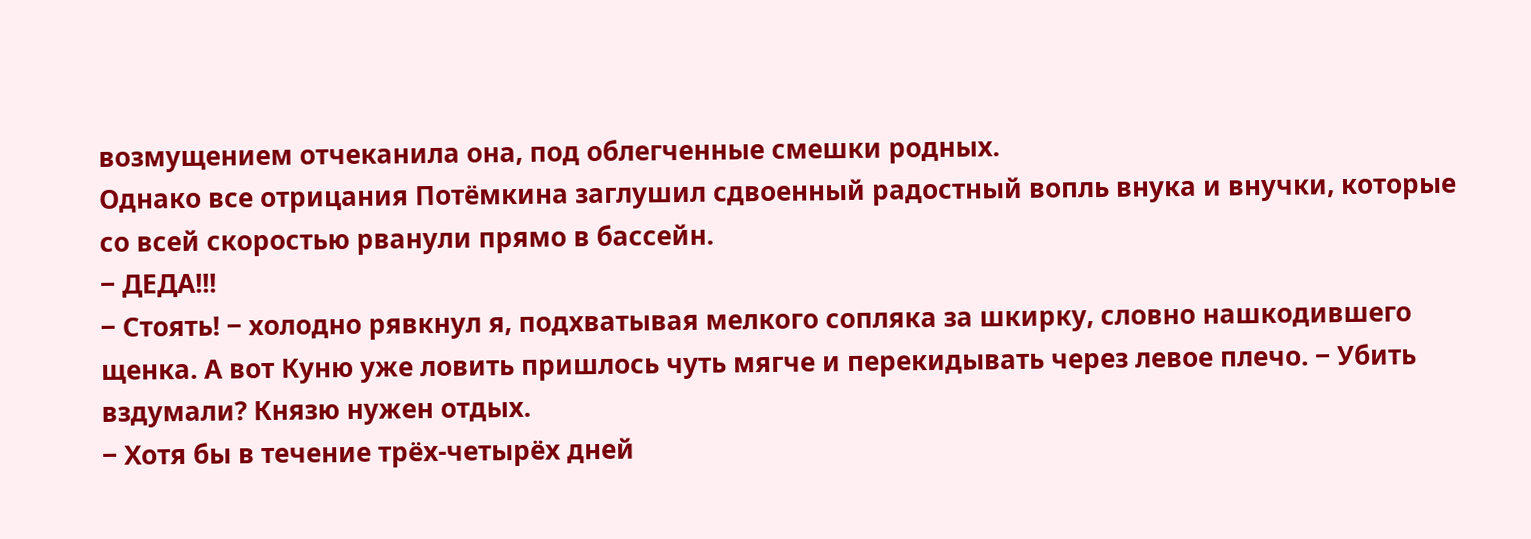возмущением отчеканила она, под облегченные смешки родных.
Однако все отрицания Потёмкина заглушил сдвоенный радостный вопль внука и внучки, которые со всей скоростью рванули прямо в бассейн.
‒ ДЕДА!!!
‒ Стоять! ‒ холодно рявкнул я, подхватывая мелкого сопляка за шкирку, словно нашкодившего щенка. А вот Куню уже ловить пришлось чуть мягче и перекидывать через левое плечо. ‒ Убить вздумали? Князю нужен отдых.
‒ Хотя бы в течение трёх-четырёх дней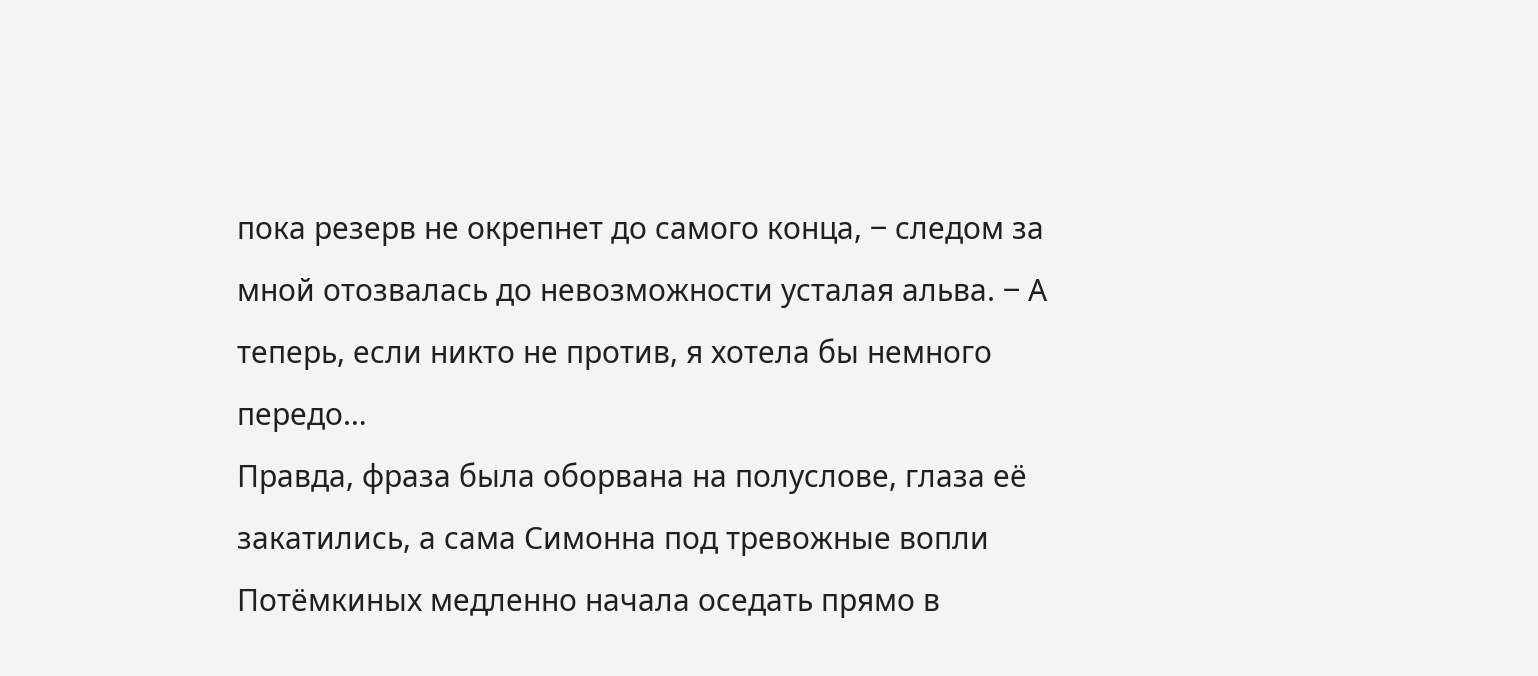пока резерв не окрепнет до самого конца, ‒ следом за мной отозвалась до невозможности усталая альва. ‒ А теперь, если никто не против, я хотела бы немного передо…
Правда, фраза была оборвана на полуслове, глаза её закатились, а сама Симонна под тревожные вопли Потёмкиных медленно начала оседать прямо в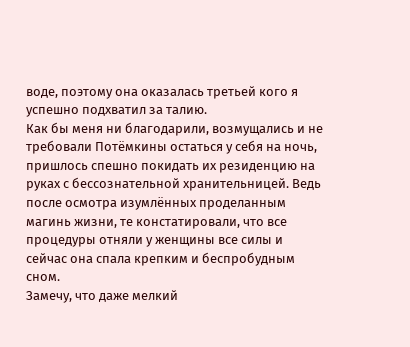воде, поэтому она оказалась третьей кого я успешно подхватил за талию.
Как бы меня ни благодарили, возмущались и не требовали Потёмкины остаться у себя на ночь, пришлось спешно покидать их резиденцию на руках с бессознательной хранительницей. Ведь после осмотра изумлённых проделанным магинь жизни, те констатировали, что все процедуры отняли у женщины все силы и сейчас она спала крепким и беспробудным сном.
Замечу, что даже мелкий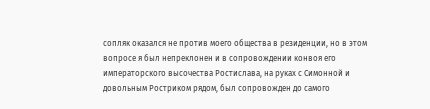сопляк оказался не против моего общества в резиденции, но в этом вопросе я был непреклонен и в сопровождении конвоя его императорского высочества Ростислава, на руках с Симонной и довольным Ростриком рядом, был сопровожден до самого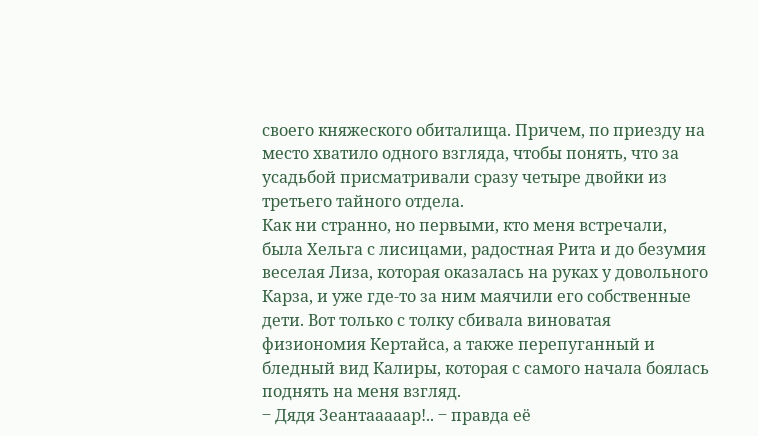своего княжеского обиталища. Причем, по приезду на место хватило одного взгляда, чтобы понять, что за усадьбой присматривали сразу четыре двойки из третьего тайного отдела.
Как ни странно, но первыми, кто меня встречали, была Хельга с лисицами, радостная Рита и до безумия веселая Лиза, которая оказалась на руках у довольного Карза, и уже где-то за ним маячили его собственные дети. Вот только с толку сбивала виноватая физиономия Кертайса, а также перепуганный и бледный вид Калиры, которая с самого начала боялась поднять на меня взгляд.
‒ Дядя Зеантааааар!.. ‒ правда её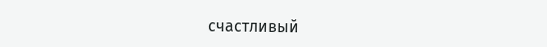счастливый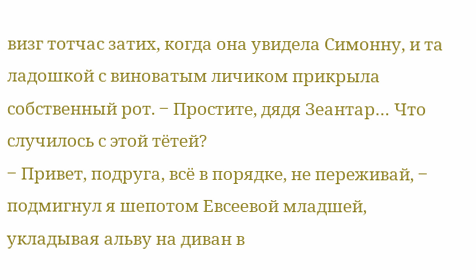визг тотчас затих, когда она увидела Симонну, и та ладошкой с виноватым личиком прикрыла собственный рот. ‒ Простите, дядя Зеантар… Что случилось с этой тётей?
‒ Привет, подруга, всё в порядке, не переживай, ‒ подмигнул я шепотом Евсеевой младшей, укладывая альву на диван в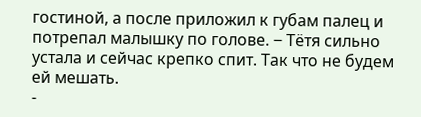гостиной, а после приложил к губам палец и потрепал малышку по голове. ‒ Тётя сильно устала и сейчас крепко спит. Так что не будем ей мешать.
-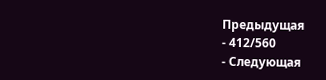Предыдущая
- 412/560
- Следующая